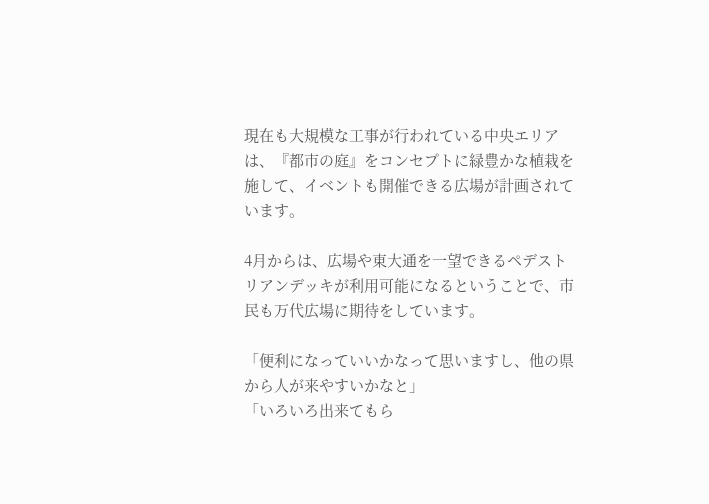現在も大規模な工事が行われている中央エリアは、『都市の庭』をコンセプトに緑豊かな植栽を施して、イベントも開催できる広場が計画されています。

4月からは、広場や東大通を一望できるペデストリアンデッキが利用可能になるということで、市民も万代広場に期待をしています。

「便利になっていいかなって思いますし、他の県から人が来やすいかなと」
「いろいろ出来てもら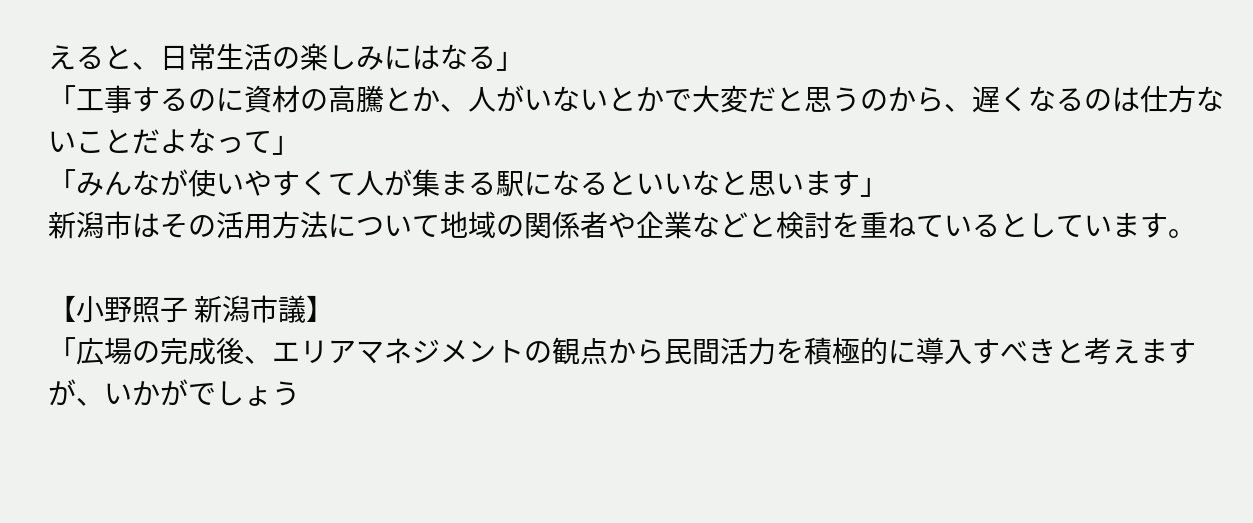えると、日常生活の楽しみにはなる」
「工事するのに資材の高騰とか、人がいないとかで大変だと思うのから、遅くなるのは仕方ないことだよなって」
「みんなが使いやすくて人が集まる駅になるといいなと思います」
新潟市はその活用方法について地域の関係者や企業などと検討を重ねているとしています。

【小野照子 新潟市議】
「広場の完成後、エリアマネジメントの観点から民間活力を積極的に導入すべきと考えますが、いかがでしょう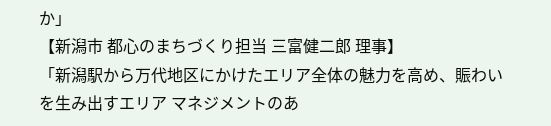か」
【新潟市 都心のまちづくり担当 三富健二郎 理事】
「新潟駅から万代地区にかけたエリア全体の魅力を高め、賑わいを生み出すエリア マネジメントのあ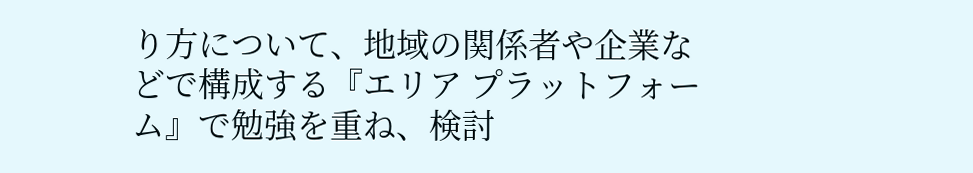り方について、地域の関係者や企業などで構成する『エリア プラットフォーム』で勉強を重ね、検討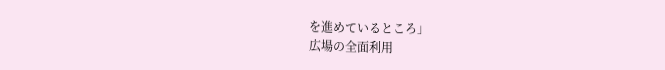を進めているところ」
広場の全面利用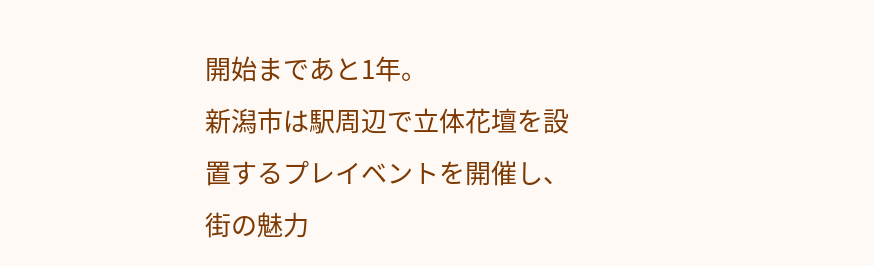開始まであと1年。
新潟市は駅周辺で立体花壇を設置するプレイベントを開催し、街の魅力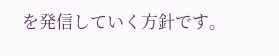を発信していく方針です。